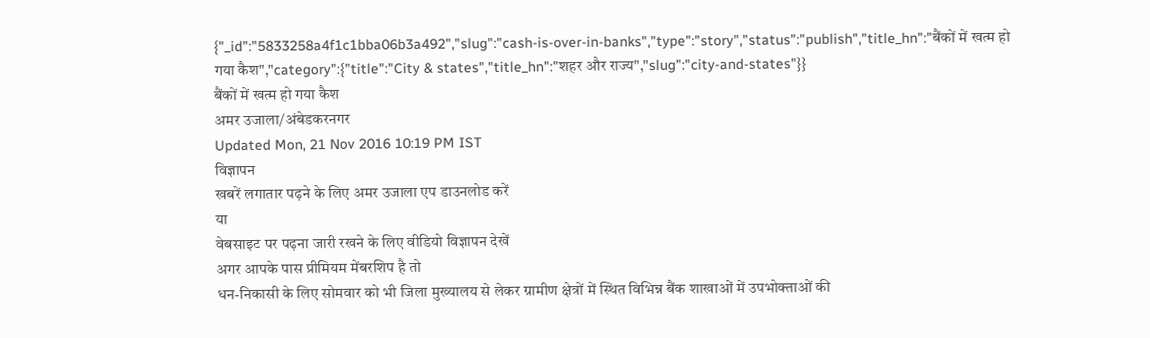{"_id":"5833258a4f1c1bba06b3a492","slug":"cash-is-over-in-banks","type":"story","status":"publish","title_hn":"बैंकों में खत्म हो गया कैश","category":{"title":"City & states","title_hn":"शहर और राज्य","slug":"city-and-states"}}
बैंकों में खत्म हो गया कैश
अमर उजाला/अंबेडकरनगर
Updated Mon, 21 Nov 2016 10:19 PM IST
विज्ञापन
खबरें लगातार पढ़ने के लिए अमर उजाला एप डाउनलोड करें
या
वेबसाइट पर पढ़ना जारी रखने के लिए वीडियो विज्ञापन देखें
अगर आपके पास प्रीमियम मेंबरशिप है तो
धन-निकासी के लिए सोमवार को भी जिला मुख्यालय से लेकर ग्रामीण क्षेत्रों में स्थित विभिन्न बैंक शाखाओं में उपभोक्ताओं की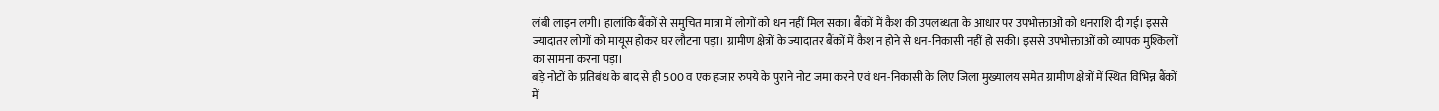लंबी लाइन लगी। हालांकि बैंकों से समुचित मात्रा में लोगों को धन नहीं मिल सका। बैंकों में कैश की उपलब्धता के आधार पर उपभोक्ताओं को धनराशि दी गई। इससे ज्यादातर लोगों को मायूस होकर घर लौटना पड़ा। ग्रामीण क्षेत्रों के ज्यादातर बैंकों में कैश न होने से धन-निकासी नहीं हो सकी। इससे उपभोक्ताओं को व्यापक मुश्किलों का सामना करना पड़ा।
बड़े नोटों के प्रतिबंध के बाद से ही 500 व एक हजार रुपये के पुराने नोट जमा करने एवं धन-निकासी के लिए जिला मुख्यालय समेत ग्रामीण क्षेत्रों में स्थित विभिन्न बैंकों में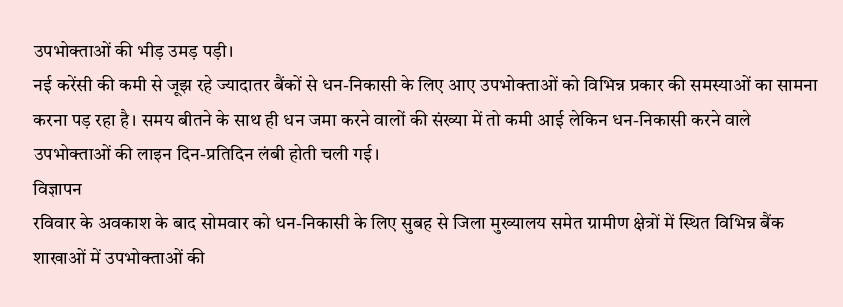उपभोक्ताओं की भीड़ उमड़ पड़ी।
नई करेंसी की कमी से जूझ रहे ज्यादातर बैंकों से धन-निकासी के लिए आए उपभोक्ताओं को विभिन्न प्रकार की समस्याओं का सामना करना पड़ रहा है। समय बीतने के साथ ही धन जमा करने वालों की संख्या में तो कमी आई लेकिन धन-निकासी करने वाले उपभोक्ताओं की लाइन दिन-प्रतिदिन लंबी होती चली गई।
विज्ञापन
रविवार के अवकाश के बाद सोमवार को धन-निकासी के लिए सुबह से जिला मुख्यालय समेत ग्रामीण क्षेत्रों में स्थित विभिन्न बैंक शाखाओं में उपभोक्ताओं की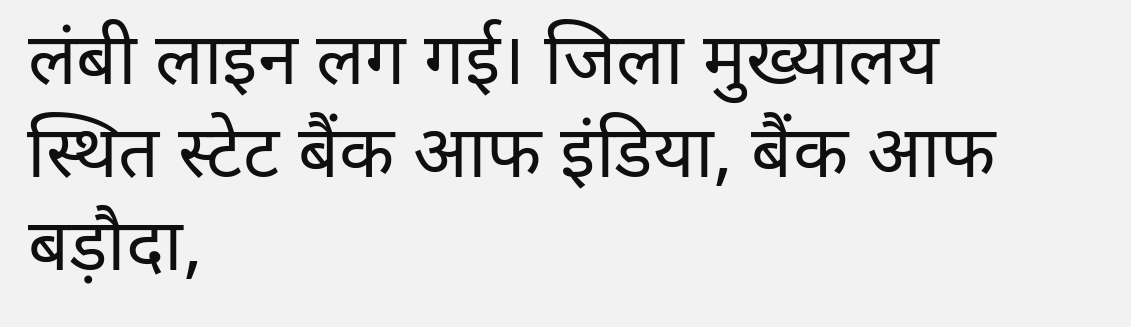लंबी लाइन लग गई। जिला मुख्यालय स्थित स्टेट बैंक आफ इंडिया, बैंक आफ बड़ौदा,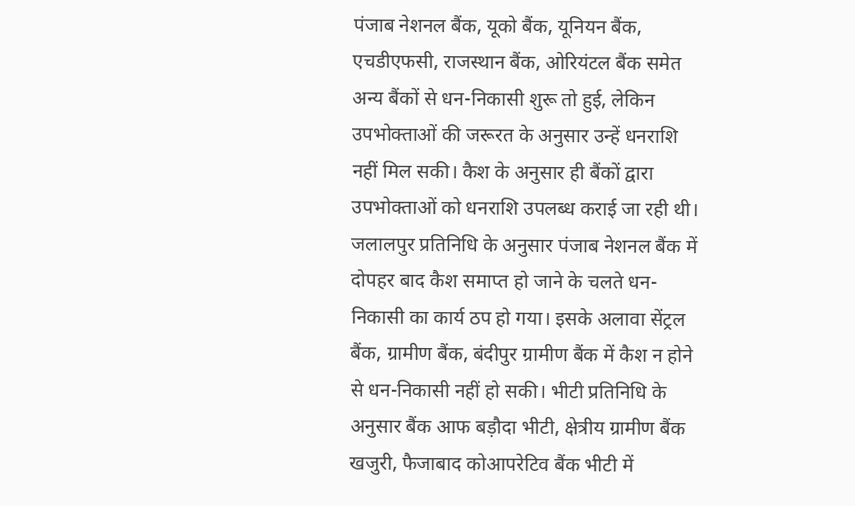पंजाब नेशनल बैंक, यूको बैंक, यूनियन बैंक, एचडीएफसी, राजस्थान बैंक, ओरियंटल बैंक समेत अन्य बैंकों से धन-निकासी शुरू तो हुई, लेकिन उपभोक्ताओं की जरूरत के अनुसार उन्हें धनराशि नहीं मिल सकी। कैश के अनुसार ही बैंकों द्वारा उपभोक्ताओं को धनराशि उपलब्ध कराई जा रही थी।
जलालपुर प्रतिनिधि के अनुसार पंजाब नेशनल बैंक में दोपहर बाद कैश समाप्त हो जाने के चलते धन-निकासी का कार्य ठप हो गया। इसके अलावा सेंट्रल बैंक, ग्रामीण बैंक, बंदीपुर ग्रामीण बैंक में कैश न होने से धन-निकासी नहीं हो सकी। भीटी प्रतिनिधि के अनुसार बैंक आफ बड़ौदा भीटी, क्षेत्रीय ग्रामीण बैंक खजुरी, फैजाबाद कोआपरेटिव बैंक भीटी में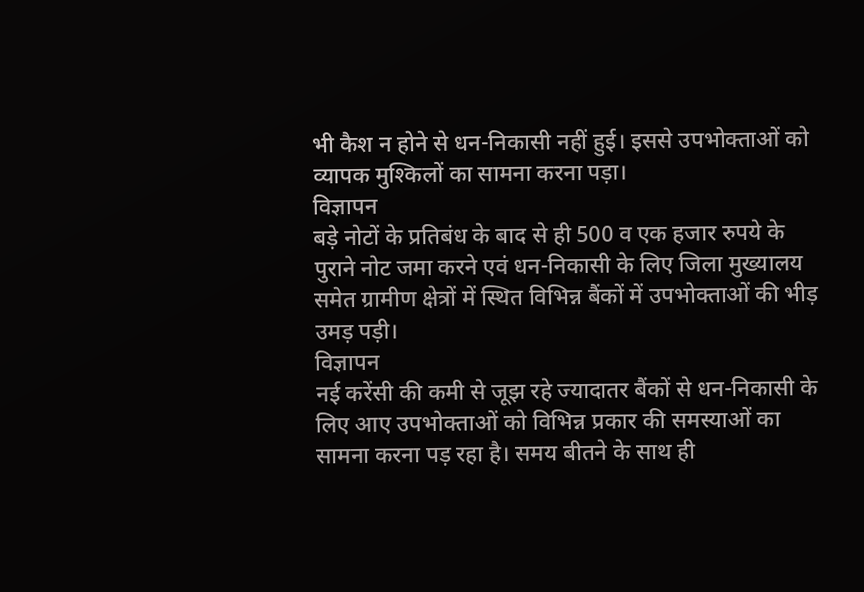भी कैश न होने से धन-निकासी नहीं हुई। इससे उपभोक्ताओं को व्यापक मुश्किलों का सामना करना पड़ा।
विज्ञापन
बड़े नोटों के प्रतिबंध के बाद से ही 500 व एक हजार रुपये के पुराने नोट जमा करने एवं धन-निकासी के लिए जिला मुख्यालय समेत ग्रामीण क्षेत्रों में स्थित विभिन्न बैंकों में उपभोक्ताओं की भीड़ उमड़ पड़ी।
विज्ञापन
नई करेंसी की कमी से जूझ रहे ज्यादातर बैंकों से धन-निकासी के लिए आए उपभोक्ताओं को विभिन्न प्रकार की समस्याओं का सामना करना पड़ रहा है। समय बीतने के साथ ही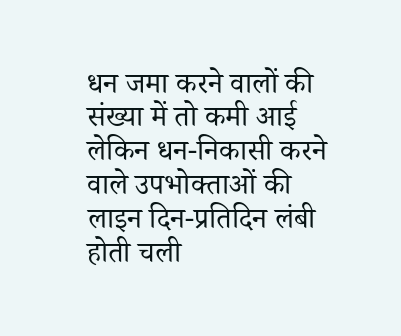धन जमा करने वालों की संख्या में तो कमी आई लेकिन धन-निकासी करने वाले उपभोक्ताओं की लाइन दिन-प्रतिदिन लंबी होती चली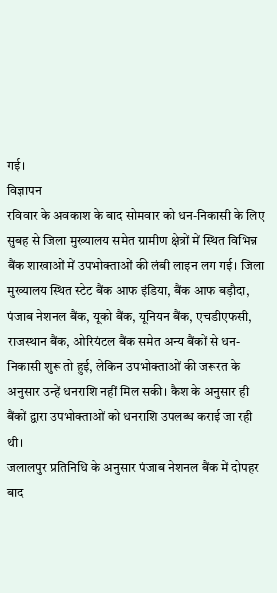गई।
विज्ञापन
रविवार के अवकाश के बाद सोमवार को धन-निकासी के लिए सुबह से जिला मुख्यालय समेत ग्रामीण क्षेत्रों में स्थित विभिन्न बैंक शाखाओं में उपभोक्ताओं की लंबी लाइन लग गई। जिला मुख्यालय स्थित स्टेट बैंक आफ इंडिया, बैंक आफ बड़ौदा, पंजाब नेशनल बैंक, यूको बैंक, यूनियन बैंक, एचडीएफसी, राजस्थान बैंक, ओरियंटल बैंक समेत अन्य बैंकों से धन-निकासी शुरू तो हुई, लेकिन उपभोक्ताओं की जरूरत के अनुसार उन्हें धनराशि नहीं मिल सकी। कैश के अनुसार ही बैंकों द्वारा उपभोक्ताओं को धनराशि उपलब्ध कराई जा रही थी।
जलालपुर प्रतिनिधि के अनुसार पंजाब नेशनल बैंक में दोपहर बाद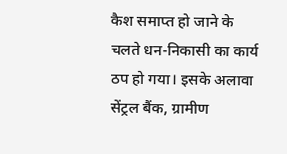कैश समाप्त हो जाने के चलते धन-निकासी का कार्य ठप हो गया। इसके अलावा सेंट्रल बैंक, ग्रामीण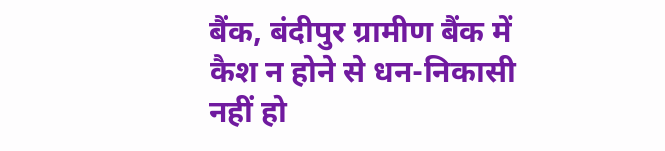बैंक, बंदीपुर ग्रामीण बैंक में कैश न होने से धन-निकासी नहीं हो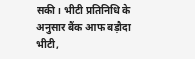सकी। भीटी प्रतिनिधि के अनुसार बैंक आफ बड़ौदा भीटी,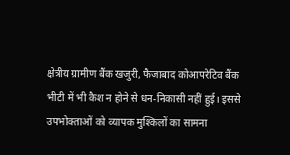क्षेत्रीय ग्रामीण बैंक खजुरी, फैजाबाद कोआपरेटिव बैंक भीटी में भी कैश न होने से धन-निकासी नहीं हुई। इससे उपभोक्ताओं को व्यापक मुश्किलों का सामना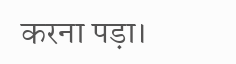करना पड़ा।